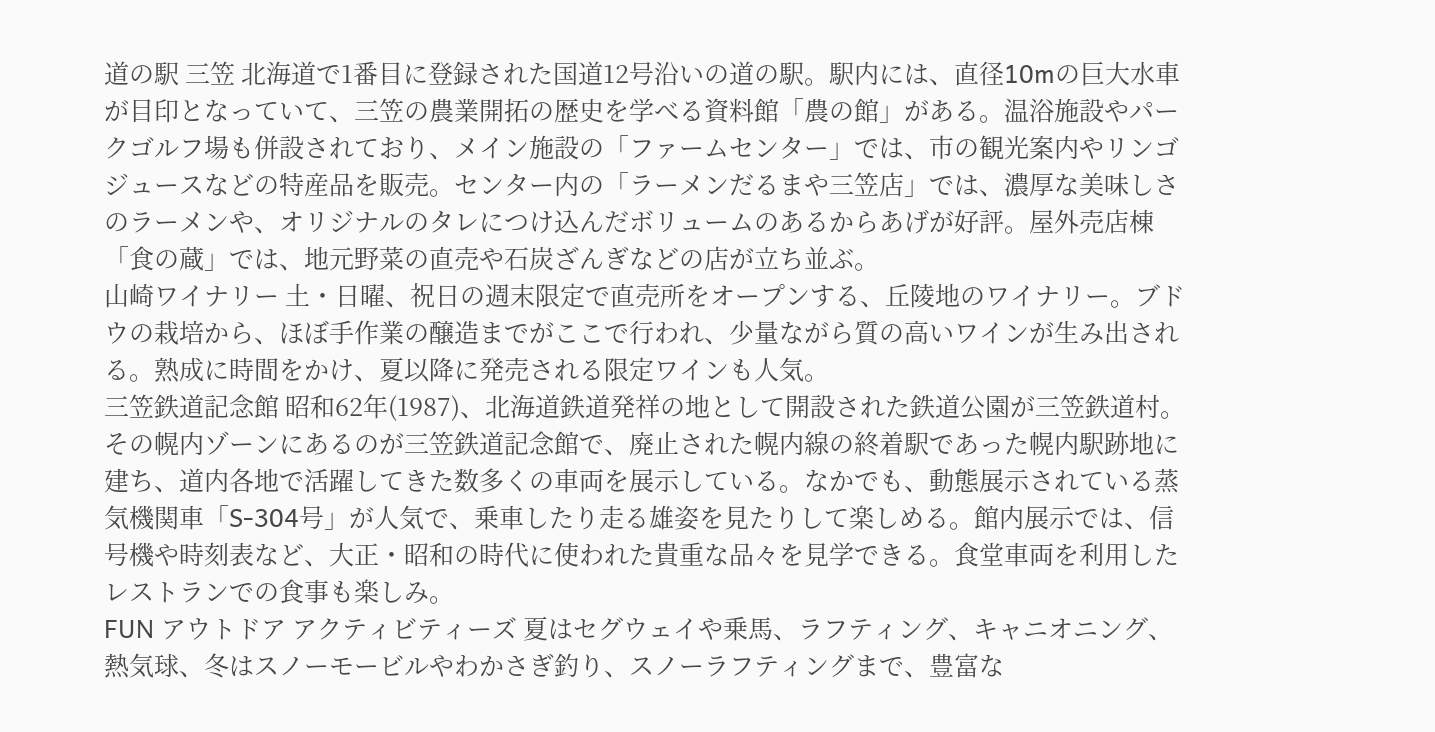道の駅 三笠 北海道で1番目に登録された国道12号沿いの道の駅。駅内には、直径10mの巨大水車が目印となっていて、三笠の農業開拓の歴史を学べる資料館「農の館」がある。温浴施設やパークゴルフ場も併設されており、メイン施設の「ファームセンター」では、市の観光案内やリンゴジュースなどの特産品を販売。センター内の「ラーメンだるまや三笠店」では、濃厚な美味しさのラーメンや、オリジナルのタレにつけ込んだボリュームのあるからあげが好評。屋外売店棟「食の蔵」では、地元野菜の直売や石炭ざんぎなどの店が立ち並ぶ。
山崎ワイナリー 土・日曜、祝日の週末限定で直売所をオープンする、丘陵地のワイナリー。ブドウの栽培から、ほぼ手作業の醸造までがここで行われ、少量ながら質の高いワインが生み出される。熟成に時間をかけ、夏以降に発売される限定ワインも人気。
三笠鉄道記念館 昭和62年(1987)、北海道鉄道発祥の地として開設された鉄道公園が三笠鉄道村。その幌内ゾーンにあるのが三笠鉄道記念館で、廃止された幌内線の終着駅であった幌内駅跡地に建ち、道内各地で活躍してきた数多くの車両を展示している。なかでも、動態展示されている蒸気機関車「S-304号」が人気で、乗車したり走る雄姿を見たりして楽しめる。館内展示では、信号機や時刻表など、大正・昭和の時代に使われた貴重な品々を見学できる。食堂車両を利用したレストランでの食事も楽しみ。
FUN アウトドア アクティビティーズ 夏はセグウェイや乗馬、ラフティング、キャニオニング、熱気球、冬はスノーモービルやわかさぎ釣り、スノーラフティングまで、豊富な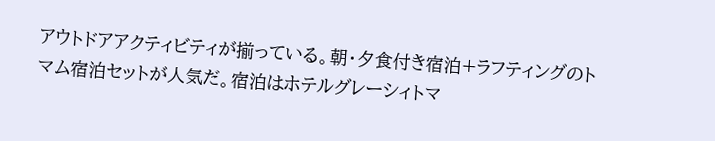アウトドアアクティビティが揃っている。朝・夕食付き宿泊+ラフティングのトマム宿泊セットが人気だ。宿泊はホテルグレーシィトマ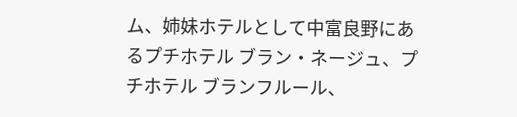ム、姉妹ホテルとして中富良野にあるプチホテル ブラン・ネージュ、プチホテル ブランフルール、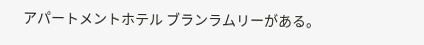アパートメントホテル ブランラムリーがある。